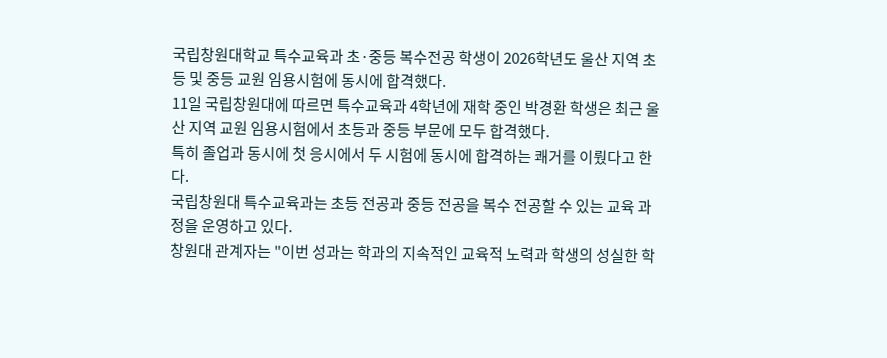국립창원대학교 특수교육과 초·중등 복수전공 학생이 2026학년도 울산 지역 초등 및 중등 교원 임용시험에 동시에 합격했다.
11일 국립창원대에 따르면 특수교육과 4학년에 재학 중인 박경환 학생은 최근 울산 지역 교원 임용시험에서 초등과 중등 부문에 모두 합격했다.
특히 졸업과 동시에 첫 응시에서 두 시험에 동시에 합격하는 쾌거를 이뤘다고 한다.
국립창원대 특수교육과는 초등 전공과 중등 전공을 복수 전공할 수 있는 교육 과정을 운영하고 있다.
창원대 관계자는 "이번 성과는 학과의 지속적인 교육적 노력과 학생의 성실한 학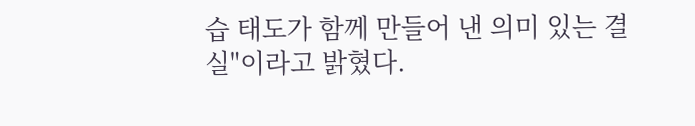습 태도가 함께 만들어 낸 의미 있는 결실"이라고 밝혔다.